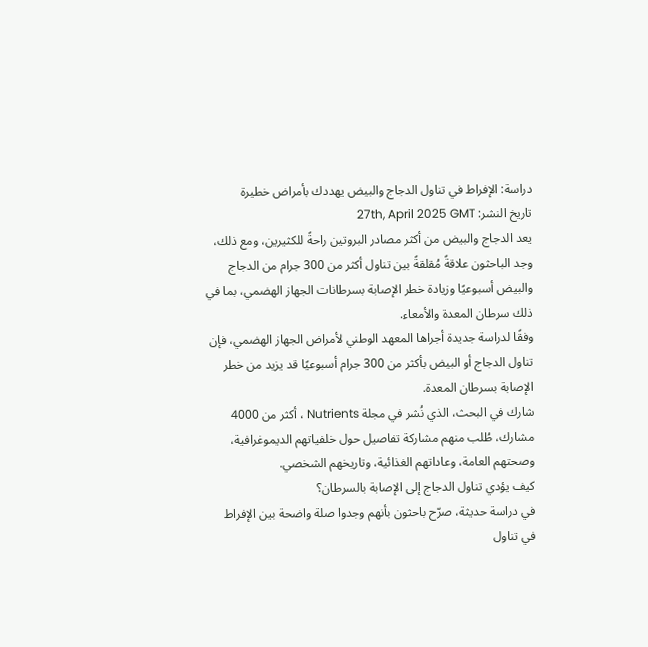دراسة: الإفراط في تناول الدجاج والبيض يهددك بأمراض خطيرة
تاريخ النشر: 27th, April 2025 GMT
يعد الدجاج والبيض من أكثر مصادر البروتين راحةً للكثيرين، ومع ذلك، وجد الباحثون علاقةً مُقلقةً بين تناول أكثر من 300 جرام من الدجاج والبيض أسبوعيًا وزيادة خطر الإصابة بسرطانات الجهاز الهضمي، بما في ذلك سرطان المعدة والأمعاء.
وفقًا لدراسة جديدة أجراها المعهد الوطني لأمراض الجهاز الهضمي، فإن تناول الدجاج أو البيض بأكثر من 300 جرام أسبوعيًا قد يزيد من خطر الإصابة بسرطان المعدة.
شارك في البحث، الذي نُشر في مجلة Nutrients ، أكثر من 4000 مشارك، طُلب منهم مشاركة تفاصيل حول خلفياتهم الديموغرافية، وصحتهم العامة، وعاداتهم الغذائية، وتاريخهم الشخصي.
كيف يؤدي تناول الدجاج إلى الإصابة بالسرطان؟
في دراسة حديثة، صرّح باحثون بأنهم وجدوا صلة واضحة بين الإفراط في تناول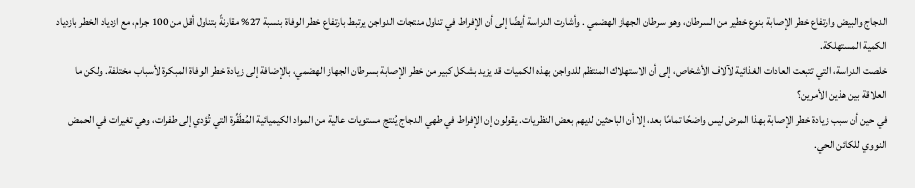الدجاج والبيض وارتفاع خطر الإصابة بنوع خطير من السرطان، وهو سرطان الجهاز الهضمي . وأشارت الدراسة أيضًا إلى أن الإفراط في تناول منتجات الدواجن يرتبط بارتفاع خطر الوفاة بنسبة 27% مقارنةً بتناول أقل من 100 جرام، مع ازدياد الخطر بازدياد الكمية المستهلكة.
خلصت الدراسة، التي تتبعت العادات الغذائية لآلاف الأشخاص، إلى أن الاستهلاك المنتظم للدواجن بهذه الكميات قد يزيد بشكل كبير من خطر الإصابة بسرطان الجهاز الهضمي، بالإضافة إلى زيادة خطر الوفاة المبكرة لأسباب مختلفة. ولكن ما العلاقة بين هذين الأمرين؟
في حين أن سبب زيادة خطر الإصابة بهذا المرض ليس واضحًا تمامًا بعد، إلا أن الباحثين لديهم بعض النظريات. يقولون إن الإفراط في طهي الدجاج يُنتج مستويات عالية من المواد الكيميائية المُطَفِّرة التي تُؤدي إلى طفرات، وهي تغيرات في الحمض النووي للكائن الحي.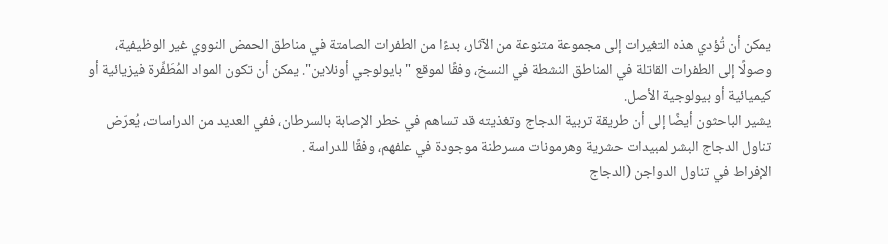يمكن أن تُؤدي هذه التغيرات إلى مجموعة متنوعة من الآثار، بدءًا من الطفرات الصامتة في مناطق الحمض النووي غير الوظيفية، وصولًا إلى الطفرات القاتلة في المناطق النشطة في النسخ، وفقًا لموقع "بايولوجي أونلاين". يمكن أن تكون المواد المُطَفِّرة فيزيائية أو كيميائية أو بيولوجية الأصل.
يشير الباحثون أيضًا إلى أن طريقة تربية الدجاج وتغذيته قد تساهم في خطر الإصابة بالسرطان، ففي العديد من الدراسات، يُعرّض تناول الدجاج البشر لمبيدات حشرية وهرمونات مسرطنة موجودة في علفهم، وفقًا للدراسة .
الإفراط في تناول الدواجن (الدجاج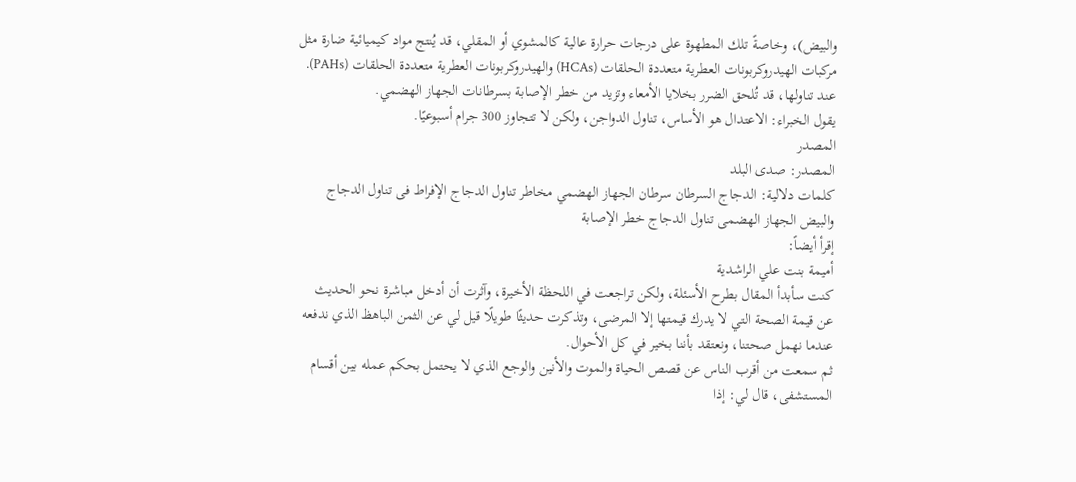والبيض)، وخاصةً تلك المطهوة على درجات حرارة عالية كالمشوي أو المقلي، قد يُنتج مواد كيميائية ضارة مثل مركبات الهيدروكربونات العطرية متعددة الحلقات (HCAs) والهيدروكربونات العطرية متعددة الحلقات (PAHs). عند تناولها، قد تُلحق الضرر بخلايا الأمعاء وتزيد من خطر الإصابة بسرطانات الجهاز الهضمي.
يقول الخبراء: الاعتدال هو الأساس، تناول الدواجن، ولكن لا تتجاوز 300 جرام أسبوعيًا.
المصدر
المصدر: صدى البلد
كلمات دلالية: الدجاج السرطان سرطان الجهاز الهضمي مخاطر تناول الدجاج الإفراط فی تناول الدجاج والبیض الجهاز الهضمی تناول الدجاج خطر الإصابة
إقرأ أيضاً:
أميمة بنت علي الراشدية
كنت سأبدأ المقال بطرح الأسئلة، ولكن تراجعت في اللحظة الأخيرة، وآثرت أن أدخل مباشرة نحو الحديث عن قيمة الصحة التي لا يدرك قيمتها إلا المرضى، وتذكرت حديثًا طويلًا قيل لي عن الثمن الباهظ الذي ندفعه عندما نهمل صحتنا، ونعتقد بأننا بخير في كل الأحوال.
ثم سمعت من أقرب الناس عن قصص الحياة والموت والأنين والوجع الذي لا يحتمل بحكم عمله بين أقسام المستشفى، قال لي: إذا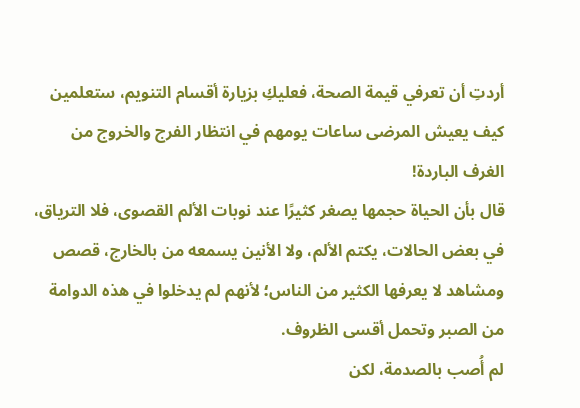أردتِ أن تعرفي قيمة الصحة، فعليكِ بزيارة أقسام التنويم، ستعلمين كيف يعيش المرضى ساعات يومهم في انتظار الفرج والخروج من الغرف الباردة!
قال بأن الحياة حجمها يصغر كثيرًا عند نوبات الألم القصوى، فلا الترياق، في بعض الحالات، يكتم الألم، ولا الأنين يسمعه من بالخارج، قصص ومشاهد لا يعرفها الكثير من الناس؛ لأنهم لم يدخلوا في هذه الدوامة من الصبر وتحمل أقسى الظروف.
لم أُصب بالصدمة، لكن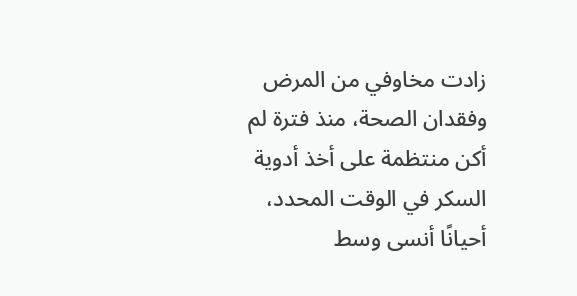زادت مخاوفي من المرض وفقدان الصحة، منذ فترة لم أكن منتظمة على أخذ أدوية السكر في الوقت المحدد، أحيانًا أنسى وسط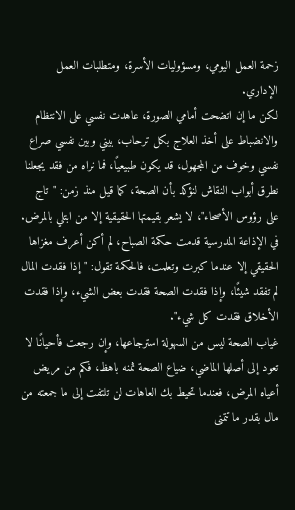زحمة العمل اليومي، ومسؤوليات الأسرة، ومتطلبات العمل الإداري.
لكن ما إن اتضحت أمامي الصورة، عاهدت نفسي على الانتظام والانضباط على أخذ العلاج بكل ترحاب، بيني وبين نفسي صراع نفسي وخوف من المجهول، قد يكون طبيعيًا، فما نراه من فقد يجعلنا نطرق أبواب النقاش لنؤكد بأن الصحة، كما قيل منذ زمن: "تاج على رؤوس الأصحاء"، لا يشعر بقيمتها الحقيقية إلا من ابتلي بالمرض.
في الإذاعة المدرسية قدمت حكمة الصباح، لم أكن أعرف مغزاها الحقيقي إلا عندما كبرت وتعلمت، فالحكمة تقول: "إذا فقدت المال لم تفقد شيئًا، وإذا فقدت الصحة فقدت بعض الشيء، وإذا فقدت الأخلاق فقدت كل شيء".
غياب الصحة ليس من السهولة استرجاعها، وإن رجعت فأحيانًا لا تعود إلى أصلها الماضي، ضياع الصحة ثمنه باهظ، فكم من مريض أعياه المرض، فعندما تحيط بك العاهات لن تلتفت إلى ما جمعته من مال بقدر ما تتمنى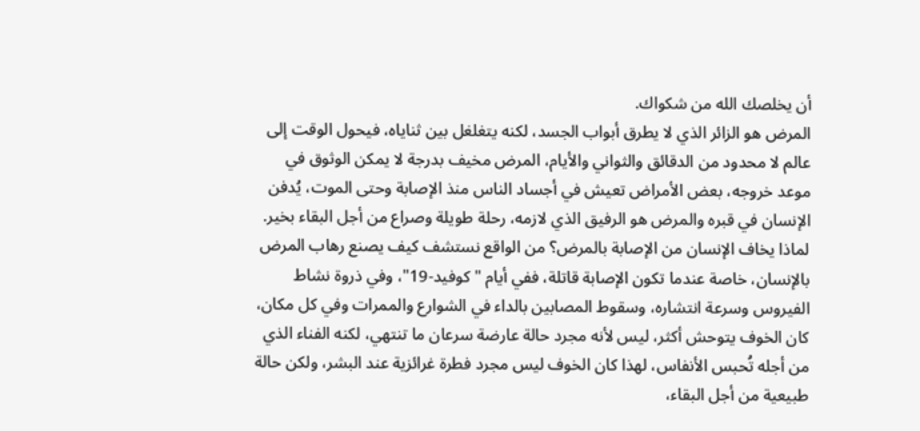أن يخلصك الله من شكواك.
المرض هو الزائر الذي لا يطرق أبواب الجسد، لكنه يتغلغل بين ثناياه، فيحول الوقت إلى عالم لا محدود من الدقائق والثواني والأيام، المرض مخيف بدرجة لا يمكن الوثوق في موعد خروجه، بعض الأمراض تعيش في أجساد الناس منذ الإصابة وحتى الموت، يُدفن الإنسان في قبره والمرض هو الرفيق الذي لازمه، رحلة طويلة وصراع من أجل البقاء بخير.
لماذا يخاف الإنسان من الإصابة بالمرض؟ من الواقع نستشف كيف يصنع رهاب المرض بالإنسان، خاصة عندما تكون الإصابة قاتلة، ففي أيام "كوفيد-19"، وفي ذروة نشاط الفيروس وسرعة انتشاره، وسقوط المصابين بالداء في الشوارع والممرات وفي كل مكان، كان الخوف يتوحش أكثر، ليس لأنه مجرد حالة عارضة سرعان ما تنتهي، لكنه الفناء الذي من أجله تُحبس الأنفاس، لهذا كان الخوف ليس مجرد فطرة غرائزية عند البشر، ولكن حالة طبيعية من أجل البقاء،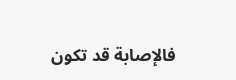فالإصابة قد تكون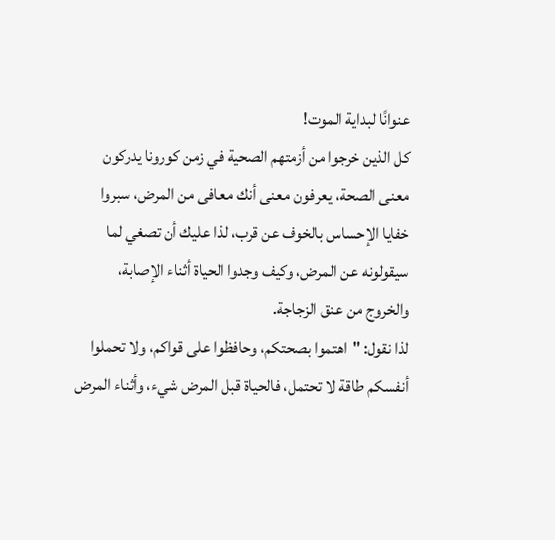عنوانًا لبداية الموت!
كل الذين خرجوا من أزمتهم الصحية في زمن كورونا يدركون معنى الصحة، يعرفون معنى أنك معافى من المرض، سبروا خفايا الإحساس بالخوف عن قرب، لذا عليك أن تصغي لما سيقولونه عن المرض، وكيف وجدوا الحياة أثناء الإصابة، والخروج من عنق الزجاجة.
لذا نقول: "اهتموا بصحتكم، وحافظوا على قواكم، ولا تحملوا أنفسكم طاقة لا تحتمل، فالحياة قبل المرض شيء، وأثناء المرض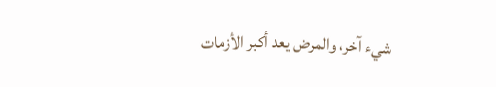شيء آخر، والمرض يعد أكبر الأزمات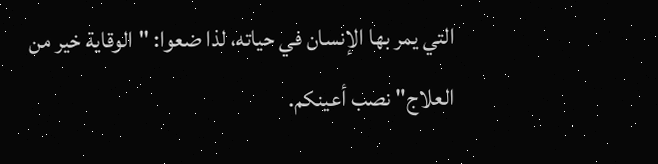التي يمر بها الإنسان في حياته، لذا ضعوا: "الوقاية خير من العلاج" نصب أعينكم.